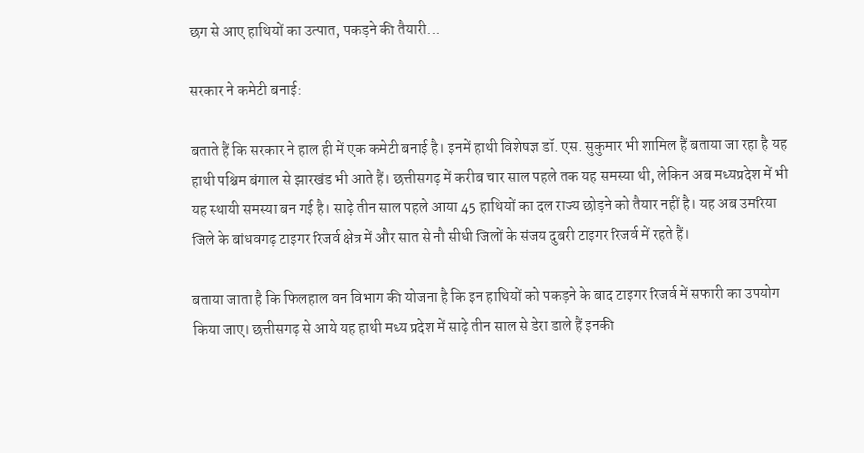छग से आए हाथियों का उत्पात, पकड़ने की तैयारी...

सरकार ने कमेटी बनाई:

बताते हैं कि सरकार ने हाल ही में एक कमेटी बनाई है। इनमें हाथी विशेषज्ञ डॉ. एस. सुकुमार भी शामिल हैं बताया जा रहा है यह हाथी पश्चिम बंगाल से झारखंड भी आते हैं। छत्तीसगढ़ में करीब चार साल पहले तक यह समस्या थी, लेकिन अब मध्यप्रदेश में भी यह स्थायी समस्या बन गई है। साढ़े तीन साल पहले आया 45 हाथियों का दल राज्य छोड़ने को तैयार नहीं है। यह अब उमरिया जिले के बांधवगढ़ टाइगर रिजर्व क्षेत्र में और सात से नौ सीधी जिलों के संजय दुबरी टाइगर रिजर्व में रहते हैं।

बताया जाता है कि फिलहाल वन विभाग की योजना है कि इन हाथियों को पकड़ने के बाद टाइगर रिजर्व में सफारी का उपयोग किया जाए। छत्तीसगढ़ से आये यह हाथी मध्य प्रदेश में साढ़े तीन साल से डेरा डाले हैं इनकी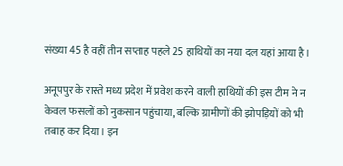संख्या 45 है वहीं तीन सप्ताह पहले 25 हाथियों का नया दल यहां आया है।

अनूपपुर के रास्ते मध्य प्रदेश में प्रवेश करने वाली हाथियों की इस टीम ने न केवल फसलों को नुकसान पहुंचाया, बल्कि ग्रामीणों की झोपड़ियों को भी तबाह कर दिया। इन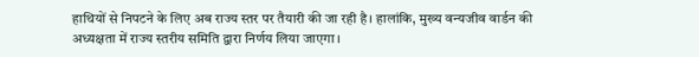हाथियों से निपटने के लिए अब राज्य स्तर पर तैयारी की जा रही है। हालांकि, मुख्य वन्यजीव वार्डन की अध्यक्षता में राज्य स्तरीय समिति द्वारा निर्णय लिया जाएगा।